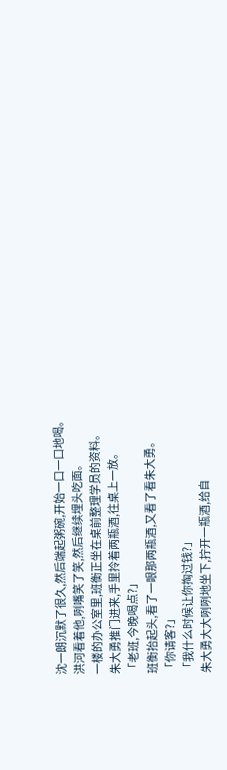沈一朗沉默了很久,然后端起粥碗,开始一口一口地喝。
洪河看着他,咧嘴笑了笑,然后继续埋头吃面。
一楼的办公室里,班衡正坐在桌前整理学员的资料。
朱大勇推门进来,手里拎着两瓶酒,往桌上一放。
「老班,今晚喝点?」
班衡抬起头,看了一眼那两瓶酒,又看了看朱大勇。
「你请客?」
「我什么时候让你掏过钱?」
朱大勇大大咧咧地坐下,拧开一瓶酒,给自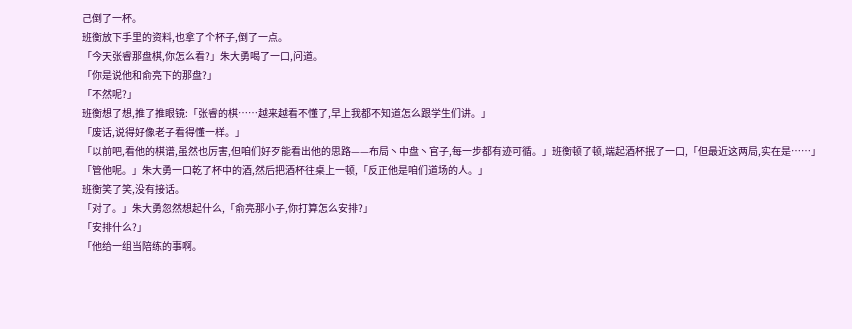己倒了一杯。
班衡放下手里的资料,也拿了个杯子,倒了一点。
「今天张睿那盘棋,你怎么看?」朱大勇喝了一口,问道。
「你是说他和俞亮下的那盘?」
「不然呢?」
班衡想了想,推了推眼镜:「张睿的棋……越来越看不懂了,早上我都不知道怎么跟学生们讲。」
「废话,说得好像老子看得懂一样。」
「以前吧,看他的棋谱,虽然也厉害,但咱们好歹能看出他的思路——布局丶中盘丶官子,每一步都有迹可循。」班衡顿了顿,端起酒杯抿了一口,「但最近这两局,实在是……」
「管他呢。」朱大勇一口乾了杯中的酒,然后把酒杯往桌上一顿,「反正他是咱们道场的人。」
班衡笑了笑,没有接话。
「对了。」朱大勇忽然想起什么,「俞亮那小子,你打算怎么安排?」
「安排什么?」
「他给一组当陪练的事啊。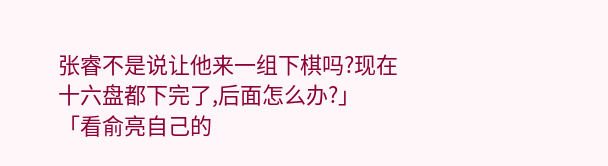张睿不是说让他来一组下棋吗?现在十六盘都下完了,后面怎么办?」
「看俞亮自己的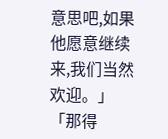意思吧,如果他愿意继续来,我们当然欢迎。」
「那得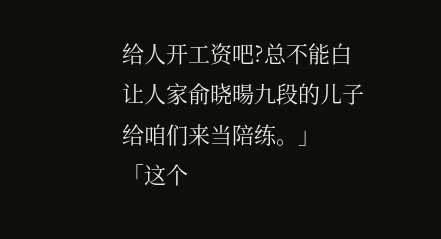给人开工资吧?总不能白让人家俞晓暘九段的儿子给咱们来当陪练。」
「这个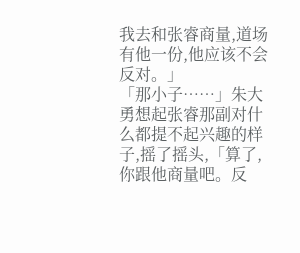我去和张睿商量,道场有他一份,他应该不会反对。」
「那小子……」朱大勇想起张睿那副对什么都提不起兴趣的样子,摇了摇头,「算了,你跟他商量吧。反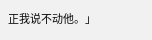正我说不动他。」